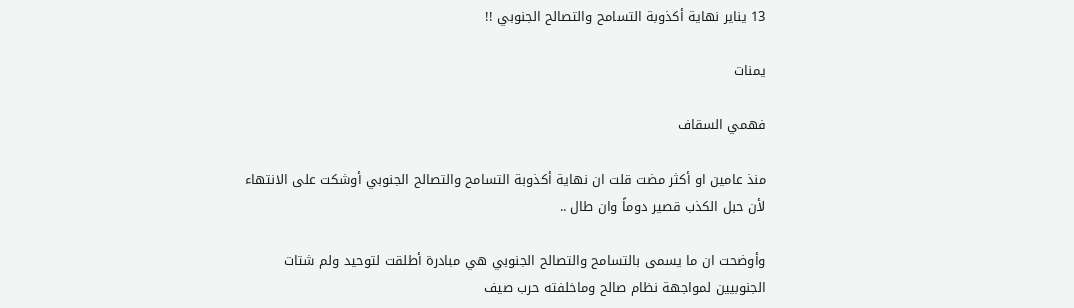13 يناير نهاية أكذوبة التسامح والتصالح الجنوبي !!

يمنات

فهمي السقاف

منذ عامين او أكثر مضت قلت ان نهاية أكذوبة التسامح والتصالح الجنوبي أوشكت على الانتهاء لأن حبل الكذب قصير دوماً وان طال ..

وأوضحت ان ما يسمى بالتسامح والتصالح الجنوبي هي مبادرة أطلقت لتوحيد ولم شتات الجنوبيين لمواجهة نظام صالح وماخلفته حرب صيف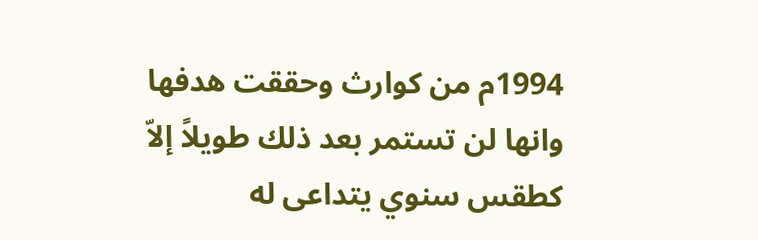1994م من كوارث وحققت هدفها وانها لن تستمر بعد ذلك طويلاً إلاّ كطقس سنوي يتداعى له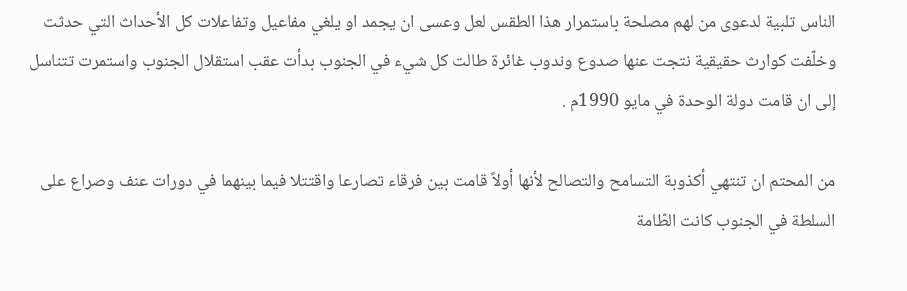الناس تلبية لدعوى من لهم مصلحة باستمرار هذا الطقس لعل وعسى ان يجمد او يلغي مفاعيل وتفاعلات كل الأحداث التي حدثت وخلّفت كوارث حقيقية نتجت عنها صدوع وندوب غائرة طالت كل شيء في الجنوب بدأت عقب استقلال الجنوب واستمرت تتناسل إلى ان قامت دولة الوحدة في مايو 1990م .

من المحتم ان تنتهي أكذوبة التسامح والتصالح لأنها أولاً قامت بين فرقاء تصارعا واقتتلا فيما بينهما في دورات عنف وصراع على السلطة في الجنوب كانت الطّامة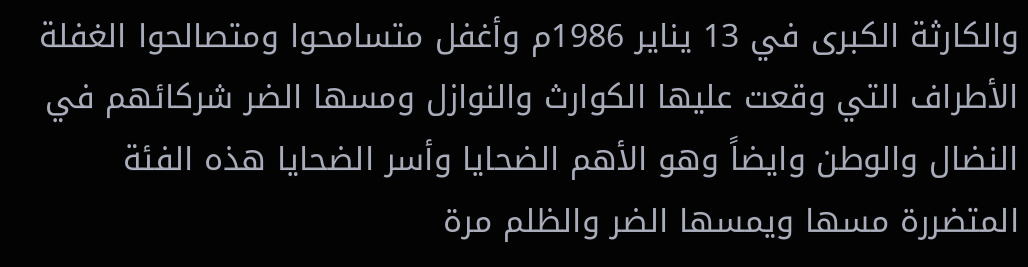والكارثة الكبرى في 13 يناير 1986م وأغفل متسامحوا ومتصالحوا الغفلة الأطراف التي وقعت عليها الكوارث والنوازل ومسها الضر شركائهم في النضال والوطن وايضاً وهو الأهم الضحايا وأسر الضحايا هذه الفئة المتضررة مسها ويمسها الضر والظلم مرة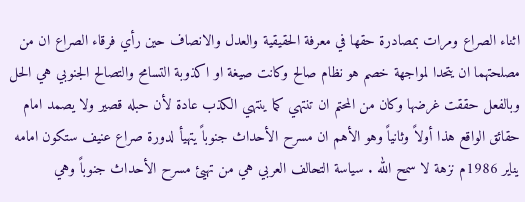اثناء الصراع ومرات بمصادرة حقها في معرفة الحقيقية والعدل والانصاف حين رأي فرقاء الصراع ان من مصلحتهما ان يتحدا لمواجهة خصم هو نظام صالح وكانت صيغة او اكذوبة التسامح والتصالح الجنوبي هي الحل وبالفعل حققت غرضها وكان من المحتم ان تنتهي كما ينتهي الكذب عادة لأن حبله قصير ولا يصمد امام حقائق الواقع هذا أولاً وثانياً وهو الأهم ان مسرح الأحداث جنوباً يتهيأ لدورة صراع عنيف ستكون امامه يناير 1986م نزهة لا سمح الله . سياسة التحالف العربي هي من تهيئ مسرح الأحداث جنوباً وهي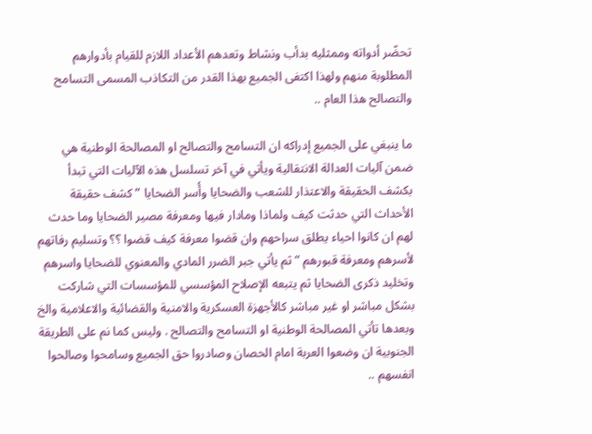تحضّر أدواته وممثليه بدأب ونشاط وتعدهم الأعداد اللازم للقيام بأدوارهم المطلوبة منهم ولهذا اكتفى الجميع بهذا القدر من التكاذب المسمى التسامح والتصالح هذا العام ..

ما ينبغي على الجميع إدراكه ان التسامح والتصالح او المصالحة الوطنية هي ضمن آليات العدالة الانتقالية ويأتي في آخر تسلسل هذه الآليات التي تبدأ بكشف الحقيقة والاعتذار للشعب والضحايا وأُسر الضحايا ” كشف حقيقة الأحداث التي حدثت كيف ولماذا ومادار فيها ومعرفة مصير الضحايا وما حدث لهم ان كانوا احياء يطلق سراحهم وان قضوا معرفة كيف قضوا ؟؟ وتسليم رفاتهم لأسرهم ومعرفة قبورهم ” ثم يأتي جبر الضرر المادي والمعنوي للضحايا واسرهم وتخليد ذكرى الضحايا ثم يتبعه الإصلاح المؤسسي للمؤسسات التي شاركت بشكل مباشر او غير مباشر كالأجهزة العسكرية والامنية والقضائية والاعلامية والخ وبعدها تأتي المصالحة الوطنية او التسامح والتصالح . وليس كما نم على الطريقة الجنوبية ان وضعوا العربة امام الحصان وصادروا حق الجميع وسامحوا وصالحوا انفسهم ..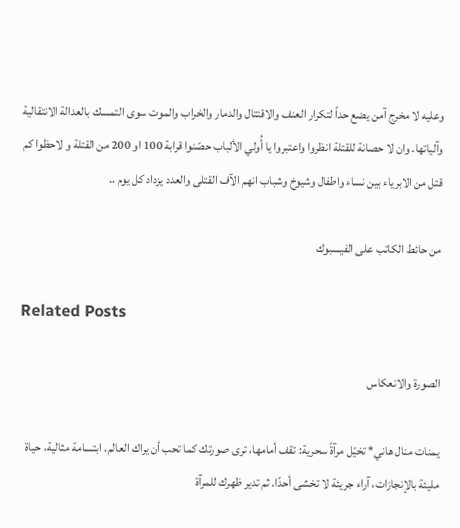وعليه لا مخرج آمن يضع حداً لتكرار العنف والاقتتال والدمار والخراب والموت سوى التمسك بالعدالة الانتقالية وآلياتها. وان لا حصانة للقتلة انظروا واعتبروا يا أُولي الألباب حصّنوا قرابة 100 او 200 من القتلة و لاحظوا كم قتل من الابرياء بين نساء واطفال وشيوخ وشباب انهم الآف القتلى والعدد يزداد كل يوم ..

من حائط الكاتب على الفيسبوك

Related Posts

الصورة والانعكاس

يمنات منال هاني* تخيّل مرآةً سحرية: تقف أمامها، ترى صورتك كما تحب أن يراك العالم. ابتسامة مثالية، حياة مليئة بالإنجازات، آراء جريئة لا تخشى أحدًا. ثم تدير ظهرك للمرآة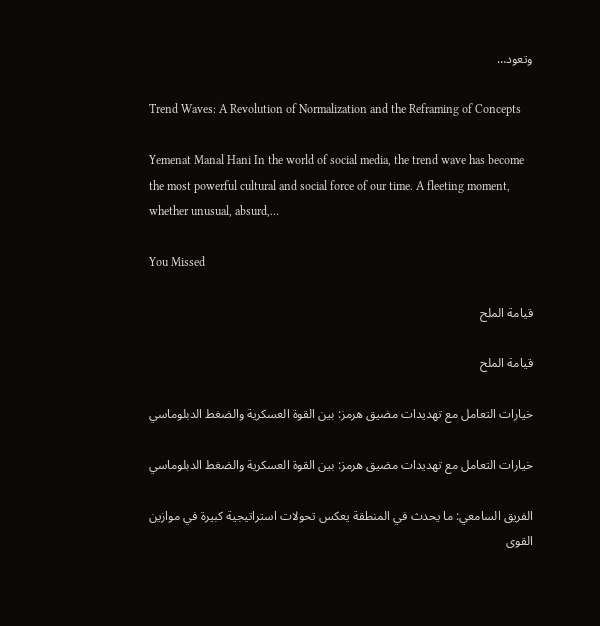وتعود…

Trend Waves: A Revolution of Normalization and the Reframing of Concepts

Yemenat Manal Hani In the world of social media, the trend wave has become the most powerful cultural and social force of our time. A fleeting moment, whether unusual, absurd,…

You Missed

قيامة الملح

قيامة الملح

خيارات التعامل مع تهديدات مضيق هرمز: بين القوة العسكرية والضغط الدبلوماسي

خيارات التعامل مع تهديدات مضيق هرمز: بين القوة العسكرية والضغط الدبلوماسي

الفريق السامعي: ما يحدث في المنطقة يعكس تحولات استراتيجية كبيرة في موازين القوى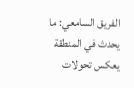الفريق السامعي: ما يحدث في المنطقة يعكس تحولات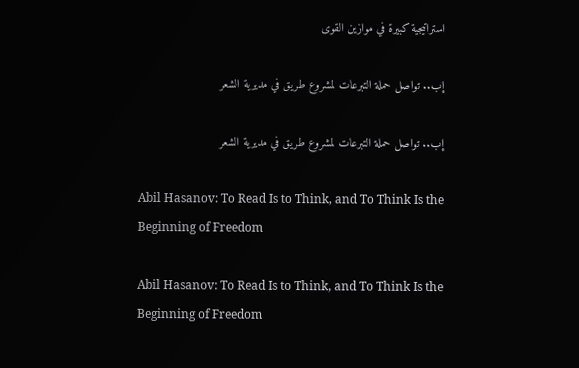استراتيجية كبيرة في موازين القوى

إب.. تواصل حملة التبرعات لمشروع طريق في مديرية الشعر

إب.. تواصل حملة التبرعات لمشروع طريق في مديرية الشعر

Abil Hasanov: To Read Is to Think, and To Think Is the Beginning of Freedom

Abil Hasanov: To Read Is to Think, and To Think Is the Beginning of Freedom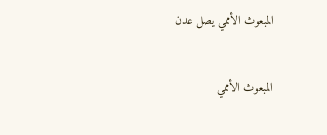المبعوث الأممي يصل عدن

المبعوث الأممي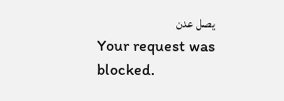يصل عدن
Your request was blocked.